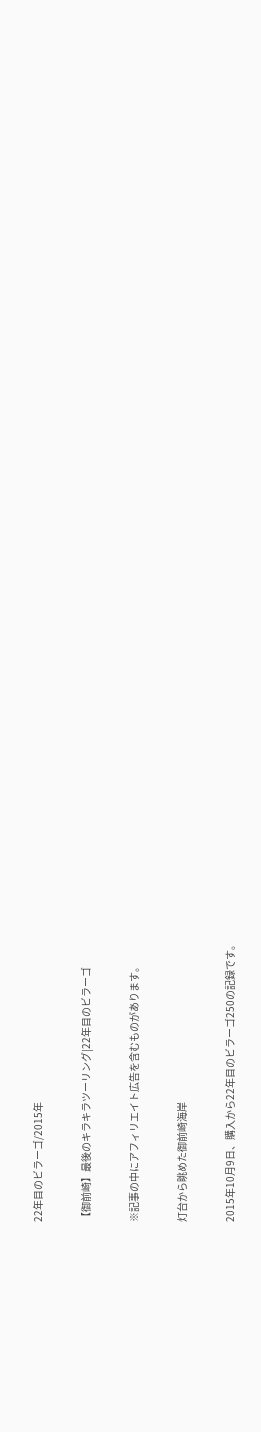22年目のビラーゴ/2015年

【御前崎】最後のキラキラツーリング|22年目のビラーゴ

※記事の中にアフィリエイト広告を含むものがあります。

灯台から眺めた御前崎海岸

2015年10月9日、購入から22年目のビラーゴ250の記録です。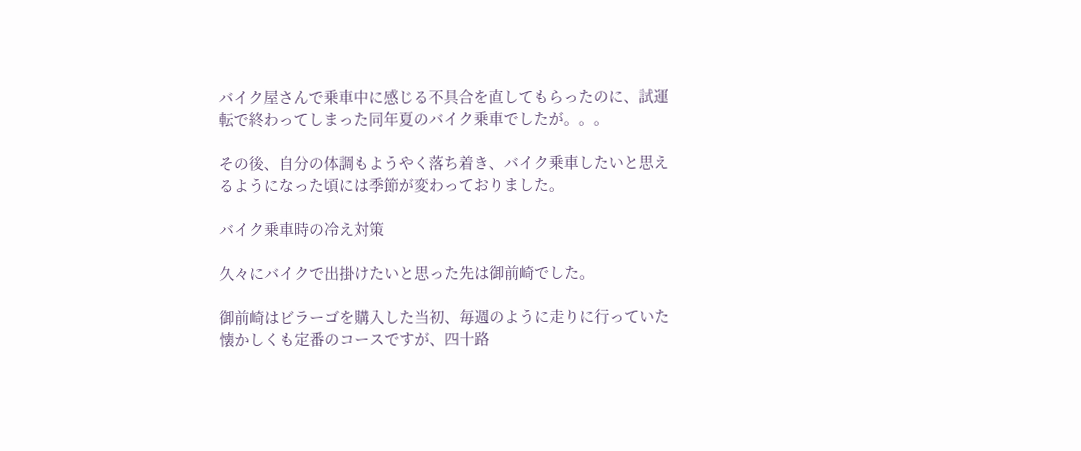バイク屋さんで乗車中に感じる不具合を直してもらったのに、試運転で終わってしまった同年夏のバイク乗車でしたが。。。

その後、自分の体調もようやく落ち着き、バイク乗車したいと思えるようになった頃には季節が変わっておりました。

バイク乗車時の冷え対策

久々にバイクで出掛けたいと思った先は御前崎でした。

御前崎はビラーゴを購入した当初、毎週のように走りに行っていた懐かしくも定番のコースですが、四十路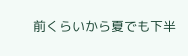前くらいから夏でも下半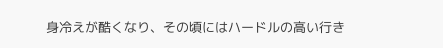身冷えが酷くなり、その頃にはハードルの高い行き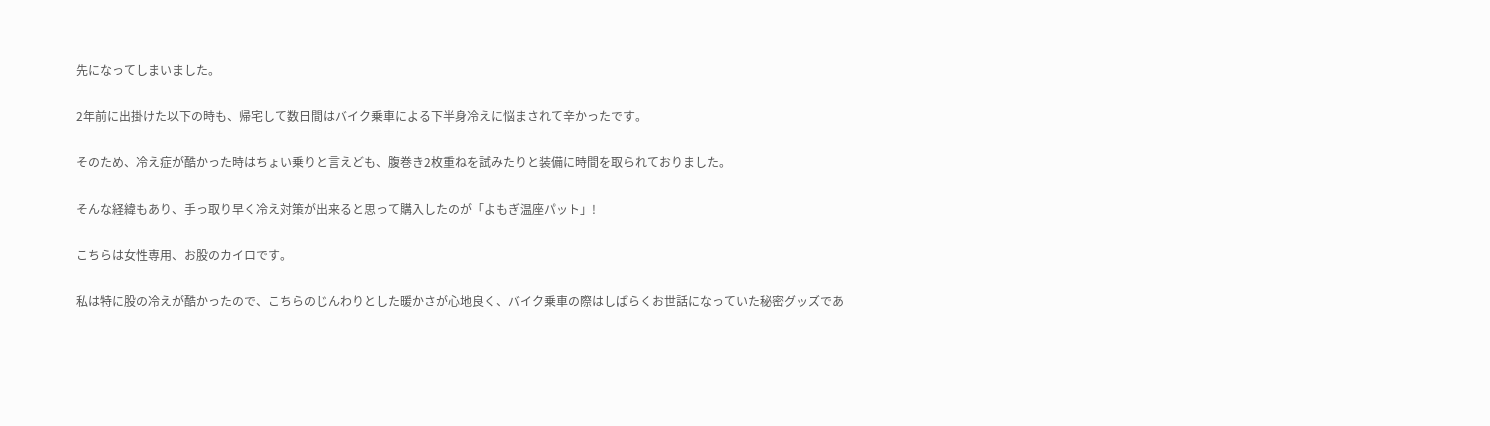先になってしまいました。

2年前に出掛けた以下の時も、帰宅して数日間はバイク乗車による下半身冷えに悩まされて辛かったです。

そのため、冷え症が酷かった時はちょい乗りと言えども、腹巻き2枚重ねを試みたりと装備に時間を取られておりました。

そんな経緯もあり、手っ取り早く冷え対策が出来ると思って購入したのが「よもぎ温座パット」!

こちらは女性専用、お股のカイロです。

私は特に股の冷えが酷かったので、こちらのじんわりとした暖かさが心地良く、バイク乗車の際はしばらくお世話になっていた秘密グッズであ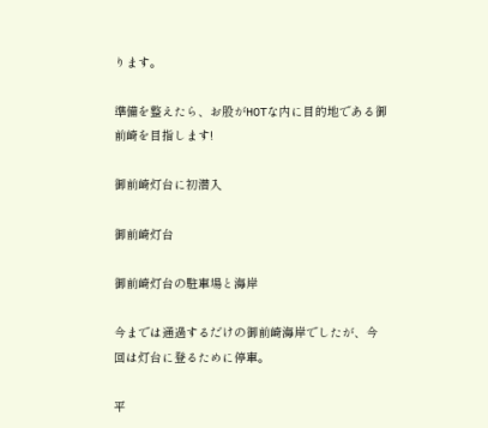ります。

準備を整えたら、お股がHOTな内に目的地である御前崎を目指します!

御前崎灯台に初潜入

御前崎灯台

御前崎灯台の駐車場と海岸

今までは通過するだけの御前崎海岸でしたが、今回は灯台に登るために停車。

平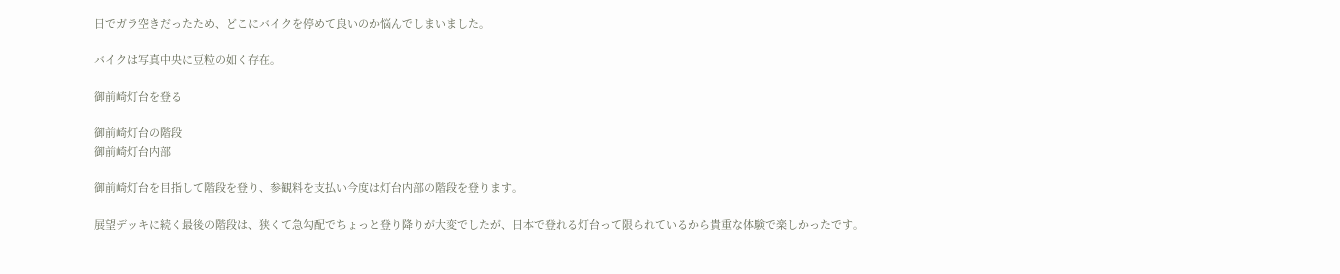日でガラ空きだったため、どこにバイクを停めて良いのか悩んでしまいました。

バイクは写真中央に豆粒の如く存在。

御前崎灯台を登る

御前崎灯台の階段
御前崎灯台内部

御前崎灯台を目指して階段を登り、参観料を支払い今度は灯台内部の階段を登ります。

展望デッキに続く最後の階段は、狭くて急勾配でちょっと登り降りが大変でしたが、日本で登れる灯台って限られているから貴重な体験で楽しかったです。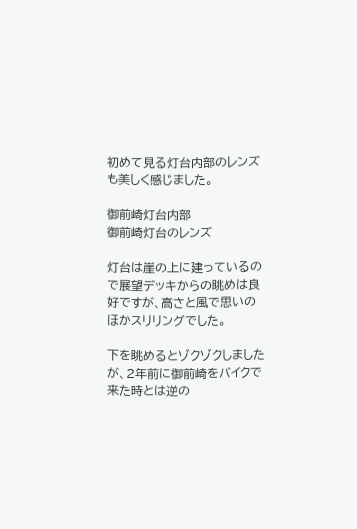初めて見る灯台内部のレンズも美しく感じました。

御前崎灯台内部
御前崎灯台のレンズ

灯台は崖の上に建っているので展望デッキからの眺めは良好ですが、高さと風で思いのほかスリリングでした。

下を眺めるとゾクゾクしましたが、2年前に御前崎をバイクで来た時とは逆の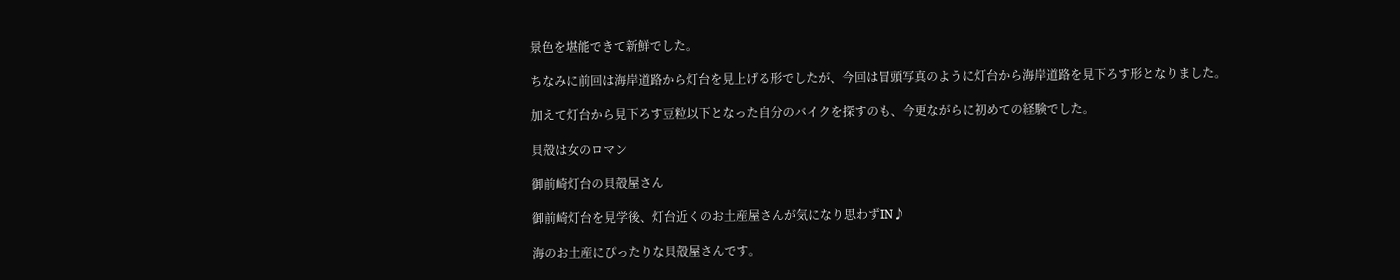景色を堪能できて新鮮でした。

ちなみに前回は海岸道路から灯台を見上げる形でしたが、今回は冒頭写真のように灯台から海岸道路を見下ろす形となりました。

加えて灯台から見下ろす豆粒以下となった自分のバイクを探すのも、今更ながらに初めての経験でした。

貝殻は女のロマン

御前崎灯台の貝殻屋さん

御前崎灯台を見学後、灯台近くのお土産屋さんが気になり思わずIN♪

海のお土産にぴったりな貝殻屋さんです。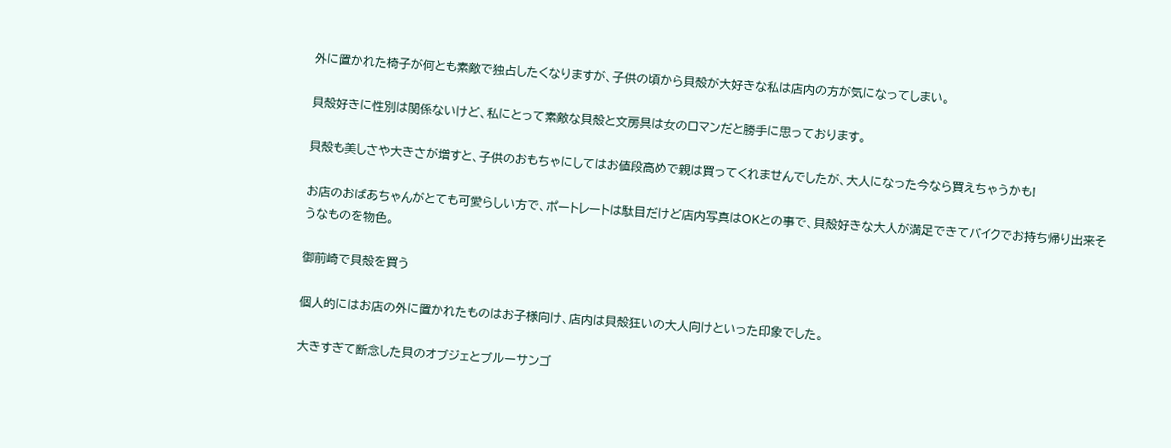外に置かれた椅子が何とも素敵で独占したくなりますが、子供の頃から貝殻が大好きな私は店内の方が気になってしまい。

貝殻好きに性別は関係ないけど、私にとって素敵な貝殻と文房具は女のロマンだと勝手に思っております。

貝殻も美しさや大きさが増すと、子供のおもちゃにしてはお値段高めで親は買ってくれませんでしたが、大人になった今なら買えちゃうかも!

お店のおばあちゃんがとても可愛らしい方で、ポートレートは駄目だけど店内写真はOKとの事で、貝殻好きな大人が満足できてバイクでお持ち帰り出来そうなものを物色。

御前崎で貝殻を買う

個人的にはお店の外に置かれたものはお子様向け、店内は貝殻狂いの大人向けといった印象でした。

大きすぎて断念した貝のオブジェとブルーサンゴ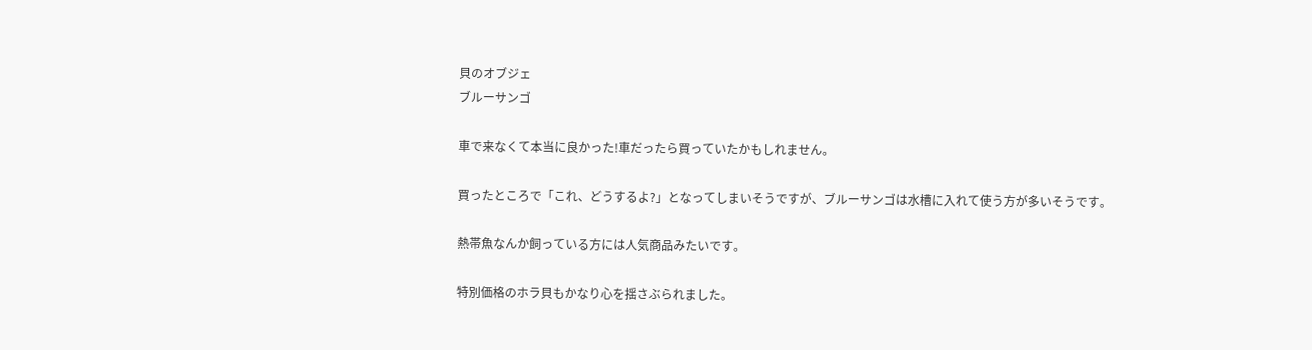貝のオブジェ
ブルーサンゴ

車で来なくて本当に良かった!車だったら買っていたかもしれません。

買ったところで「これ、どうするよ?」となってしまいそうですが、ブルーサンゴは水槽に入れて使う方が多いそうです。

熱帯魚なんか飼っている方には人気商品みたいです。

特別価格のホラ貝もかなり心を揺さぶられました。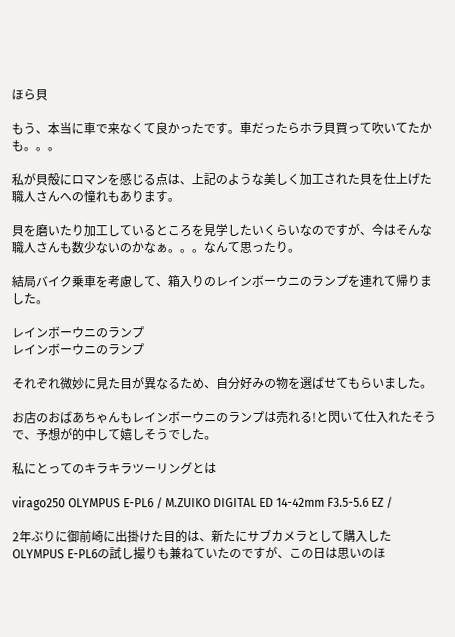ほら貝

もう、本当に車で来なくて良かったです。車だったらホラ貝買って吹いてたかも。。。

私が貝殻にロマンを感じる点は、上記のような美しく加工された貝を仕上げた職人さんへの憧れもあります。

貝を磨いたり加工しているところを見学したいくらいなのですが、今はそんな職人さんも数少ないのかなぁ。。。なんて思ったり。

結局バイク乗車を考慮して、箱入りのレインボーウニのランプを連れて帰りました。

レインボーウニのランプ
レインボーウニのランプ

それぞれ微妙に見た目が異なるため、自分好みの物を選ばせてもらいました。

お店のおばあちゃんもレインボーウニのランプは売れる!と閃いて仕入れたそうで、予想が的中して嬉しそうでした。

私にとってのキラキラツーリングとは

virago250 OLYMPUS E-PL6 / M.ZUIKO DIGITAL ED 14-42mm F3.5-5.6 EZ /

2年ぶりに御前崎に出掛けた目的は、新たにサブカメラとして購入したOLYMPUS E-PL6の試し撮りも兼ねていたのですが、この日は思いのほ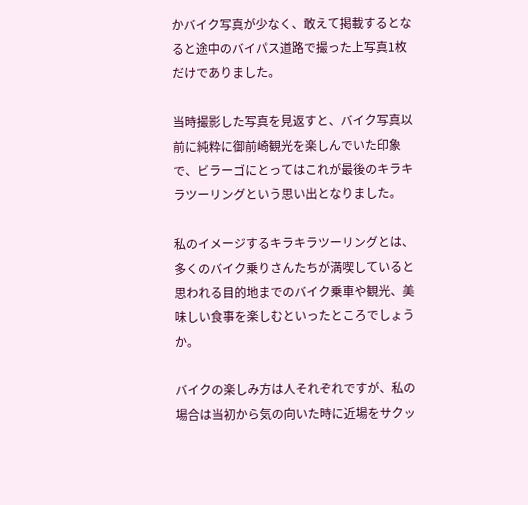かバイク写真が少なく、敢えて掲載するとなると途中のバイパス道路で撮った上写真1枚だけでありました。

当時撮影した写真を見返すと、バイク写真以前に純粋に御前崎観光を楽しんでいた印象で、ビラーゴにとってはこれが最後のキラキラツーリングという思い出となりました。

私のイメージするキラキラツーリングとは、多くのバイク乗りさんたちが満喫していると思われる目的地までのバイク乗車や観光、美味しい食事を楽しむといったところでしょうか。

バイクの楽しみ方は人それぞれですが、私の場合は当初から気の向いた時に近場をサクッ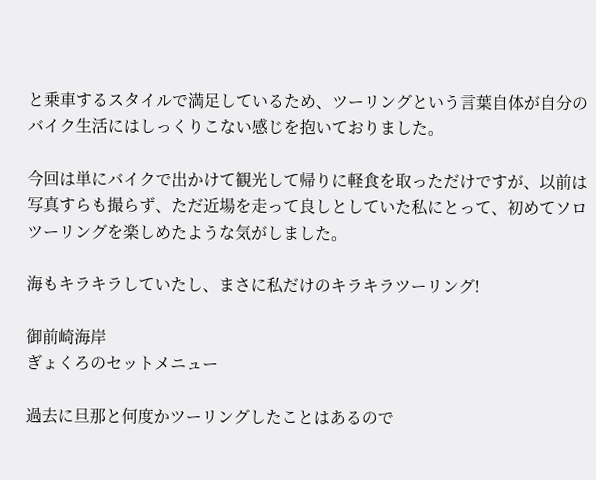と乗車するスタイルで満足しているため、ツーリングという言葉自体が自分のバイク生活にはしっくりこない感じを抱いておりました。

今回は単にバイクで出かけて観光して帰りに軽食を取っただけですが、以前は写真すらも撮らず、ただ近場を走って良しとしていた私にとって、初めてソロツーリングを楽しめたような気がしました。

海もキラキラしていたし、まさに私だけのキラキラツーリング!

御前崎海岸
ぎょくろのセットメニュー

過去に旦那と何度かツーリングしたことはあるので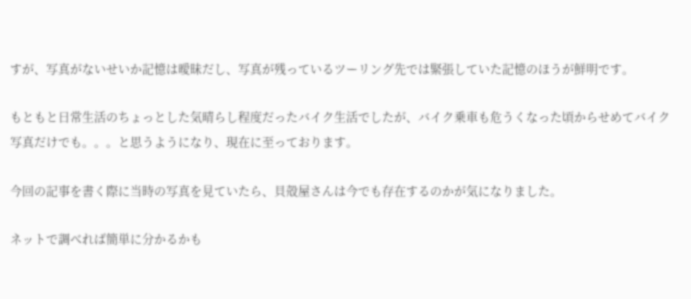すが、写真がないせいか記憶は曖昧だし、写真が残っているツーリング先では緊張していた記憶のほうが鮮明です。

もともと日常生活のちょっとした気晴らし程度だったバイク生活でしたが、バイク乗車も危うくなった頃からせめてバイク写真だけでも。。。と思うようになり、現在に至っております。

今回の記事を書く際に当時の写真を見ていたら、貝殻屋さんは今でも存在するのかが気になりました。

ネットで調べれば簡単に分かるかも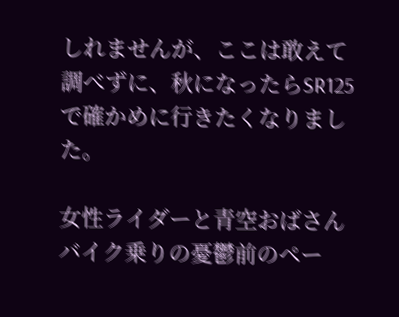しれませんが、ここは敢えて調べずに、秋になったらSR125で確かめに行きたくなりました。

女性ライダーと青空おばさんバイク乗りの憂鬱前のペー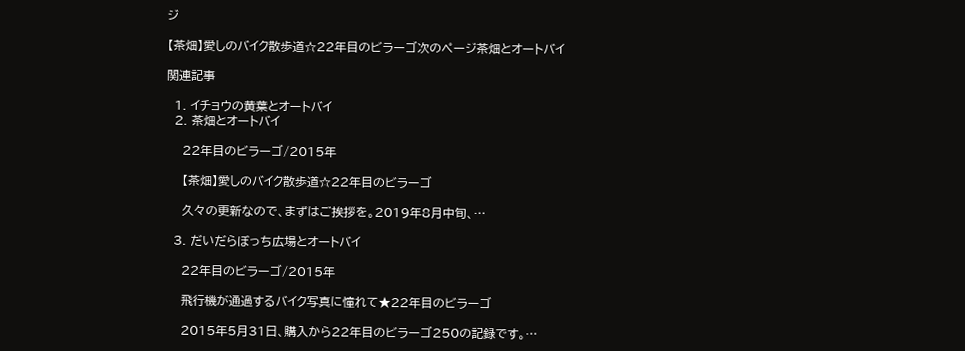ジ

【茶畑】愛しのバイク散歩道☆22年目のビラーゴ次のページ茶畑とオートバイ

関連記事

  1. イチョウの黄葉とオートバイ
  2. 茶畑とオートバイ

    22年目のビラーゴ/2015年

    【茶畑】愛しのバイク散歩道☆22年目のビラーゴ

    久々の更新なので、まずはご挨拶を。2019年8月中旬、…

  3. だいだらぼっち広場とオートバイ

    22年目のビラーゴ/2015年

    飛行機が通過するバイク写真に憧れて★22年目のビラーゴ

    2015年5月31日、購入から22年目のビラーゴ250の記録です。…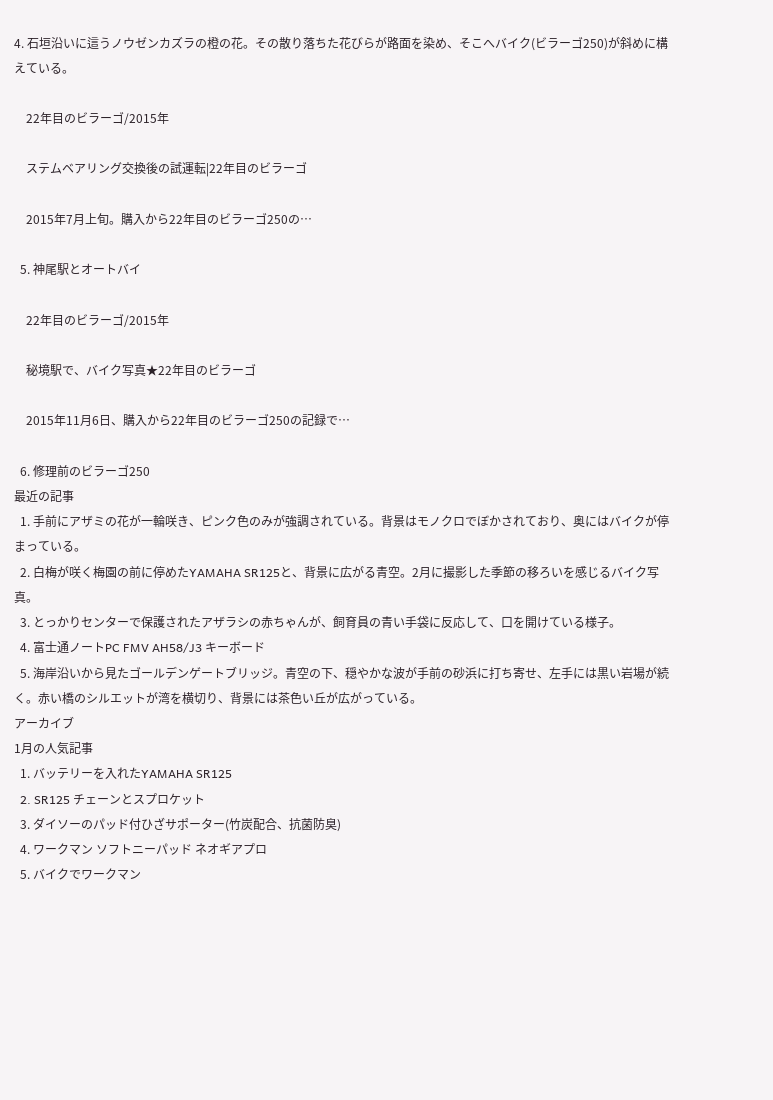4. 石垣沿いに這うノウゼンカズラの橙の花。その散り落ちた花びらが路面を染め、そこへバイク(ビラーゴ250)が斜めに構えている。

    22年目のビラーゴ/2015年

    ステムベアリング交換後の試運転|22年目のビラーゴ

    2015年7月上旬。購入から22年目のビラーゴ250の…

  5. 神尾駅とオートバイ

    22年目のビラーゴ/2015年

    秘境駅で、バイク写真★22年目のビラーゴ

    2015年11月6日、購入から22年目のビラーゴ250の記録で…

  6. 修理前のビラーゴ250
最近の記事
  1. 手前にアザミの花が一輪咲き、ピンク色のみが強調されている。背景はモノクロでぼかされており、奥にはバイクが停まっている。
  2. 白梅が咲く梅園の前に停めたYAMAHA SR125と、背景に広がる青空。2月に撮影した季節の移ろいを感じるバイク写真。
  3. とっかりセンターで保護されたアザラシの赤ちゃんが、飼育員の青い手袋に反応して、口を開けている様子。
  4. 富士通ノートPC FMV AH58/J3 キーボード
  5. 海岸沿いから見たゴールデンゲートブリッジ。青空の下、穏やかな波が手前の砂浜に打ち寄せ、左手には黒い岩場が続く。赤い橋のシルエットが湾を横切り、背景には茶色い丘が広がっている。
アーカイブ
1月の人気記事
  1. バッテリーを入れたYAMAHA SR125
  2. SR125 チェーンとスプロケット
  3. ダイソーのパッド付ひざサポーター(竹炭配合、抗菌防臭)
  4. ワークマン ソフトニーパッド ネオギアプロ
  5. バイクでワークマン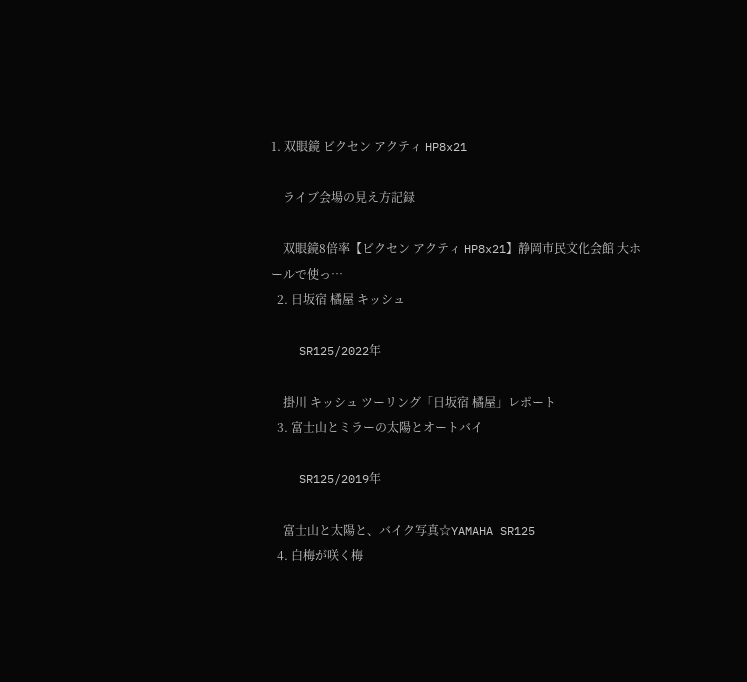1. 双眼鏡 ビクセン アクティ HP8x21

    ライブ会場の見え方記録

    双眼鏡8倍率【ビクセン アクティ HP8x21】静岡市民文化会館 大ホールで使っ…
  2. 日坂宿 橘屋 キッシュ

    SR125/2022年

    掛川 キッシュ ツーリング「日坂宿 橘屋」レポート
  3. 富士山とミラーの太陽とオートバイ

    SR125/2019年

    富士山と太陽と、バイク写真☆YAMAHA SR125
  4. 白梅が咲く梅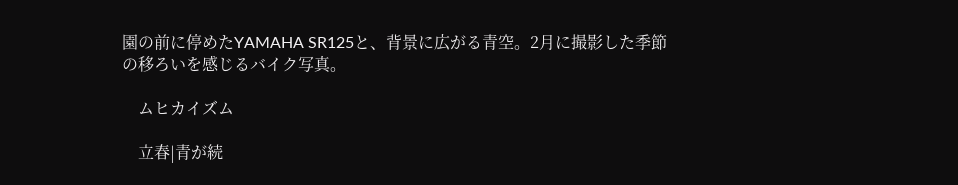園の前に停めたYAMAHA SR125と、背景に広がる青空。2月に撮影した季節の移ろいを感じるバイク写真。

    ムヒカイズム

    立春|青が続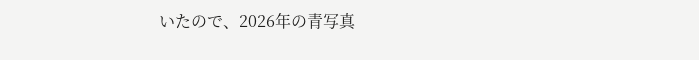いたので、2026年の青写真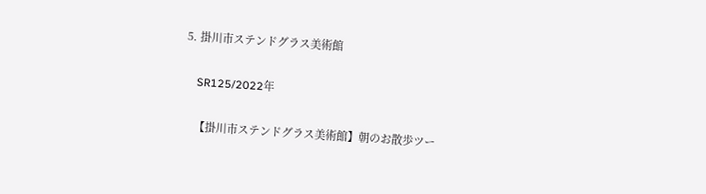5. 掛川市ステンドグラス美術館

    SR125/2022年

    【掛川市ステンドグラス美術館】朝のお散歩ツー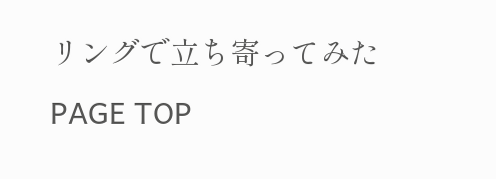リングで立ち寄ってみた
PAGE TOP